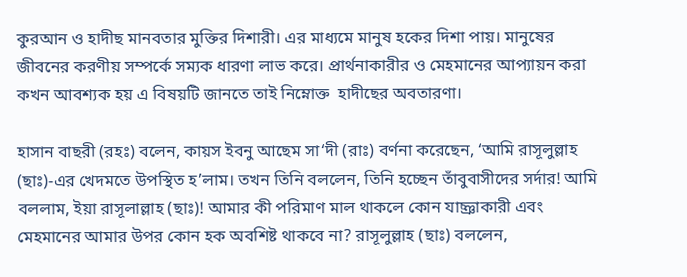কুরআন ও হাদীছ মানবতার মুক্তির দিশারী। এর মাধ্যমে মানুষ হকের দিশা পায়। মানুষের জীবনের করণীয় সম্পর্কে সম্যক ধারণা লাভ করে। প্রার্থনাকারীর ও মেহমানের আপ্যায়ন করা কখন আবশ্যক হয় এ বিষয়টি জানতে তাই নিম্নোক্ত  হাদীছের অবতারণা।

হাসান বাছরী (রহঃ) বলেন, কায়স ইবনু আছেম সা‘দী (রাঃ) বর্ণনা করেছেন, ‘আমি রাসূলুল্লাহ (ছাঃ)-এর খেদমতে উপস্থিত হ’লাম। তখন তিনি বললেন, তিনি হচ্ছেন তাঁবুবাসীদের সর্দার! আমি বললাম, ইয়া রাসূলাল্লাহ (ছাঃ)! আমার কী পরিমাণ মাল থাকলে কোন যাচ্ঞাকারী এবং মেহমানের আমার উপর কোন হক অবশিষ্ট থাকবে না? রাসূলুল্লাহ (ছাঃ) বললেন,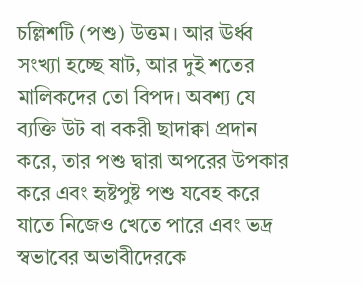চল্লিশটি (পশু) উত্তম। আর ঊর্ধ্ব সংখ্যা হচ্ছে ষাট, আর দুই শতের মালিকদের তো বিপদ। অবশ্য যে ব্যক্তি উট বা বকরী ছাদাক্বা প্রদান করে, তার পশু দ্বারা অপরের উপকার করে এবং হৃষ্টপুষ্ট পশু যবেহ করে যাতে নিজেও খেতে পারে এবং ভদ্র স্বভাবের অভাবীদেরকে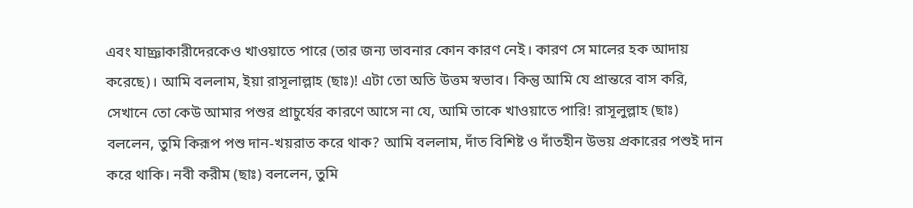এবং যাচ্ঞাকারীদেরকেও খাওয়াতে পারে (তার জন্য ভাবনার কোন কারণ নেই। কারণ সে মালের হক আদায় করেছে)। আমি বললাম, ইয়া রাসূলাল্লাহ (ছাঃ)! এটা তো অতি উত্তম স্বভাব। কিন্তু আমি যে প্রান্তরে বাস করি, সেখানে তো কেউ আমার পশুর প্রাচুর্যের কারণে আসে না যে, আমি তাকে খাওয়াতে পারি! রাসূলুল্লাহ (ছাঃ) বললেন, তুমি কিরূপ পশু দান-খয়রাত করে থাক? আমি বললাম, দাঁত বিশিষ্ট ও দাঁতহীন উভয় প্রকারের পশুই দান করে থাকি। নবী করীম (ছাঃ) বললেন, তুমি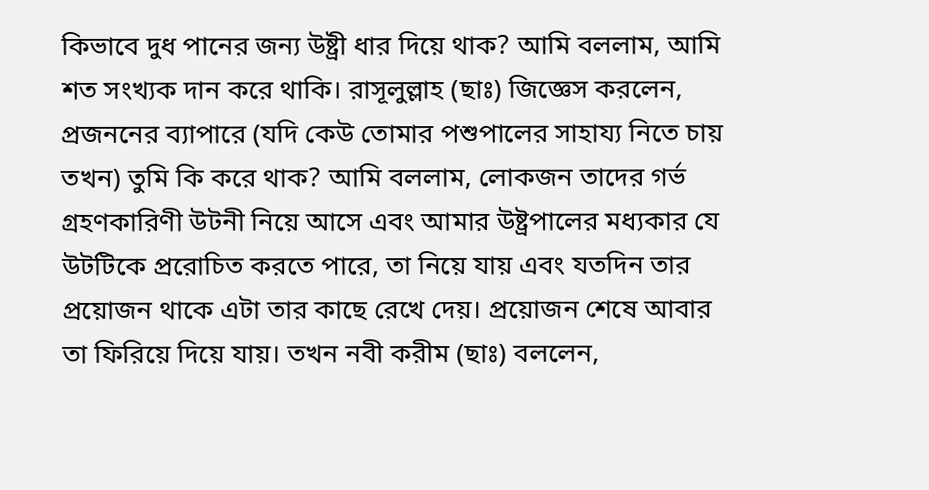কিভাবে দুধ পানের জন্য উষ্ট্রী ধার দিয়ে থাক? আমি বললাম, আমি শত সংখ্যক দান করে থাকি। রাসূলুল্লাহ (ছাঃ) জিজ্ঞেস করলেন, প্রজননের ব্যাপারে (যদি কেউ তোমার পশুপালের সাহায্য নিতে চায় তখন) তুমি কি করে থাক? আমি বললাম, লোকজন তাদের গর্ভ গ্রহণকারিণী উটনী নিয়ে আসে এবং আমার উষ্ট্রপালের মধ্যকার যে উটটিকে প্ররোচিত করতে পারে, তা নিয়ে যায় এবং যতদিন তার প্রয়োজন থাকে এটা তার কাছে রেখে দেয়। প্রয়োজন শেষে আবার তা ফিরিয়ে দিয়ে যায়। তখন নবী করীম (ছাঃ) বললেন,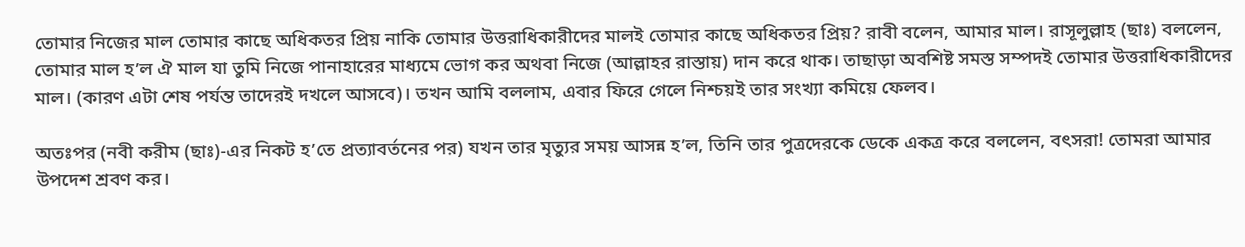তোমার নিজের মাল তোমার কাছে অধিকতর প্রিয় নাকি তোমার উত্তরাধিকারীদের মালই তোমার কাছে অধিকতর প্রিয়? রাবী বলেন, আমার মাল। রাসূলুল্লাহ (ছাঃ) বললেন, তোমার মাল হ’ল ঐ মাল যা তুমি নিজে পানাহারের মাধ্যমে ভোগ কর অথবা নিজে (আল্লাহর রাস্তায়) দান করে থাক। তাছাড়া অবশিষ্ট সমস্ত সম্পদই তোমার উত্তরাধিকারীদের মাল। (কারণ এটা শেষ পর্যন্ত তাদেরই দখলে আসবে)। তখন আমি বললাম, এবার ফিরে গেলে নিশ্চয়ই তার সংখ্যা কমিয়ে ফেলব।

অতঃপর (নবী করীম (ছাঃ)-এর নিকট হ’তে প্রত্যাবর্তনের পর) যখন তার মৃত্যুর সময় আসন্ন হ’ল, তিনি তার পুত্রদেরকে ডেকে একত্র করে বললেন, বৎসরা! তোমরা আমার উপদেশ শ্রবণ কর।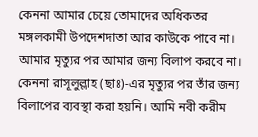কেননা আমার চেয়ে তোমাদের অধিকতর মঙ্গলকামী উপদেশদাতা আর কাউকে পাবে না। আমার মৃত্যুর পর আমার জন্য বিলাপ করবে না। কেননা রাসূলুল্লাহ (ছাঃ)-এর মৃত্যুর পর তাঁর জন্য বিলাপের ব্যবস্থা করা হয়নি। আমি নবী করীম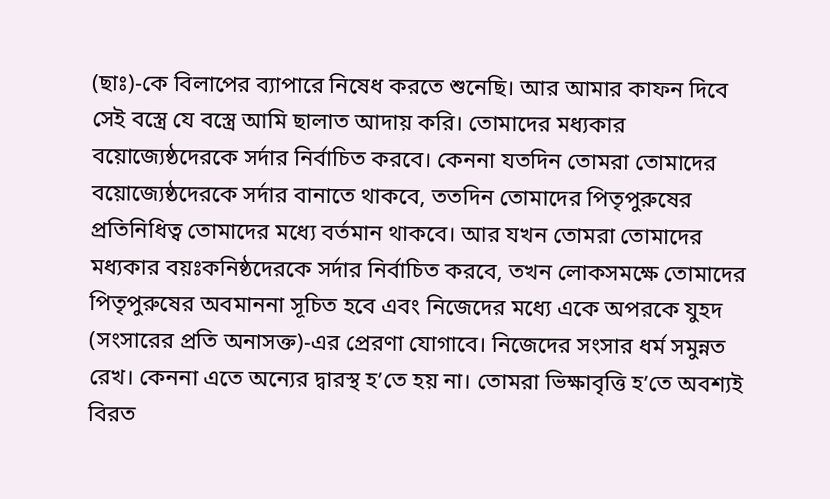(ছাঃ)-কে বিলাপের ব্যাপারে নিষেধ করতে শুনেছি। আর আমার কাফন দিবে সেই বস্ত্রে যে বস্ত্রে আমি ছালাত আদায় করি। তোমাদের মধ্যকার বয়োজ্যেষ্ঠদেরকে সর্দার নির্বাচিত করবে। কেননা যতদিন তোমরা তোমাদের বয়োজ্যেষ্ঠদেরকে সর্দার বানাতে থাকবে, ততদিন তোমাদের পিতৃপুরুষের প্রতিনিধিত্ব তোমাদের মধ্যে বর্তমান থাকবে। আর যখন তোমরা তোমাদের মধ্যকার বয়ঃকনিষ্ঠদেরকে সর্দার নির্বাচিত করবে, তখন লোকসমক্ষে তোমাদের পিতৃপুরুষের অবমাননা সূচিত হবে এবং নিজেদের মধ্যে একে অপরকে যুহদ (সংসারের প্রতি অনাসক্ত)-এর প্রেরণা যোগাবে। নিজেদের সংসার ধর্ম সমুন্নত রেখ। কেননা এতে অন্যের দ্বারস্থ হ’তে হয় না। তোমরা ভিক্ষাবৃত্তি হ’তে অবশ্যই বিরত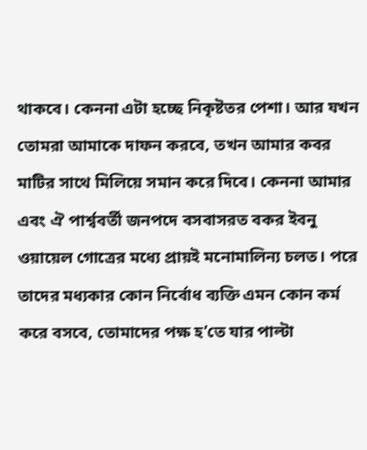থাকবে। কেননা এটা হচ্ছে নিকৃষ্টতর পেশা। আর যখন তোমরা আমাকে দাফন করবে, তখন আমার কবর মাটির সাথে মিলিয়ে সমান করে দিবে। কেননা আমার এবং ঐ পার্শ্ববর্তী জনপদে বসবাসরত বকর ইবনু ওয়ায়েল গোত্রের মধ্যে প্রায়ই মনোমালিন্য চলত। পরে তাদের মধ্যকার কোন নির্বোধ ব্যক্তি এমন কোন কর্ম করে বসবে, তোমাদের পক্ষ হ’তে যার পাল্টা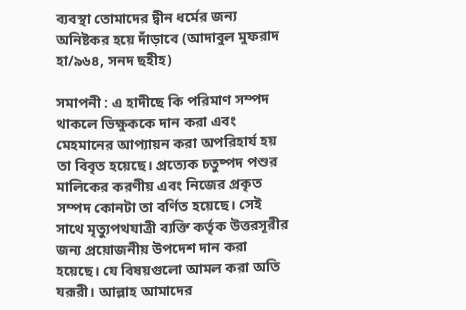ব্যবস্থা তোমাদের দ্বীন ধর্মের জন্য অনিষ্টকর হয়ে দাঁড়াবে (আদাবুল মুফরাদ হা/৯৬৪, সনদ ছহীহ)

সমাপনী : এ হাদীছে কি পরিমাণ সম্পদ থাকলে ভিক্ষুককে দান করা এবং মেহমানের আপ্যায়ন করা অপরিহার্য হয় তা বিবৃত হয়েছে। প্রত্যেক চতুষ্পদ পশুর মালিকের করণীয় এবং নিজের প্রকৃত সম্পদ কোনটা তা বর্ণিত হয়েছে। সেই সাথে মৃত্যুপথযাত্রী ব্যক্তি কর্তৃক উত্তরসূরীর জন্য প্রয়োজনীয় উপদেশ দান করা হয়েছে। যে বিষয়গুলো আমল করা অতি যরূরী। আল্লাহ আমাদের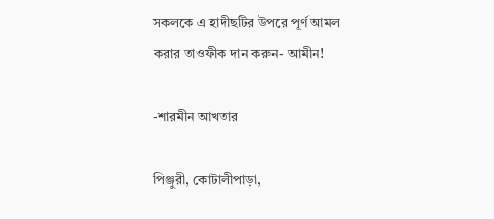সকলকে এ হাদীছটির উপরে পূর্ণ আমল করার তাওফীক দান করুন- আমীন!

-শারমীন আখতার

পিঞ্জুরী, কোটালীপাড়া,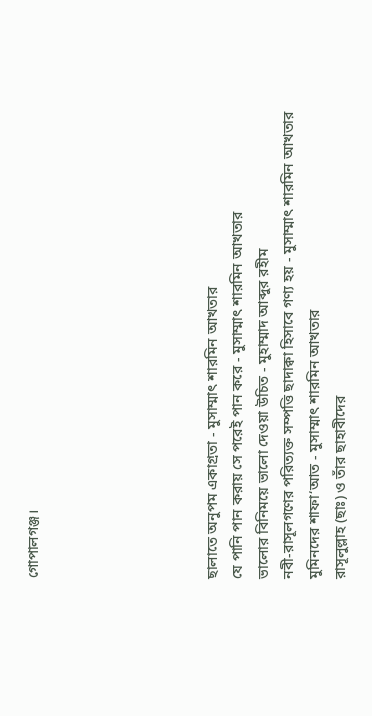গোপালগঞ্জ।






ছালাতে অনুপম একাগ্রতা - মুসাম্মাৎ শারমিন আখতার
যে পানি পান করায় সে পরেই পান করে - মুসাম্মাৎ শারমিন আখতার
ভালোর বিনিময়ে ভালো দেওয়া উচিত - মুহাম্মাদ আব্দুর রহীম
নবী-রাসূলগণের পরিত্যক্ত সম্পত্তি ছাদাক্বা হিসাবে গণ্য হয় - মুসাম্মাৎ শারমিন আখতার
মুমিনদের শাফা‘আত - মুসাম্মাৎ শারমিন আখতার
রাসূলুল্লাহ (ছাঃ) ও তাঁর ছাহাবীদের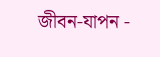জীবন-যাপন -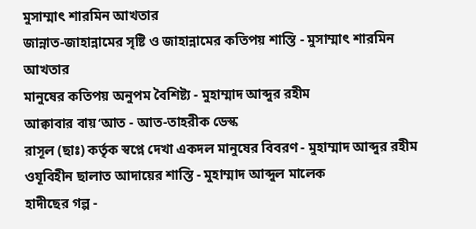মুসাম্মাৎ শারমিন আখতার
জান্নাত-জাহান্নামের সৃষ্টি ও জাহান্নামের কতিপয় শাস্তি - মুসাম্মাৎ শারমিন আখতার
মানুষের কতিপয় অনুপম বৈশিষ্ট্য - মুহাম্মাদ আব্দুর রহীম
আক্বাবার বায়‘আত - আত-তাহরীক ডেস্ক
রাসূল (ছাঃ) কর্তৃক স্বপ্নে দেখা একদল মানুষের বিবরণ - মুহাম্মাদ আব্দুর রহীম
ওযূবিহীন ছালাত আদায়ের শাস্তি - মুহাম্মাদ আব্দুল মালেক
হাদীছের গল্প -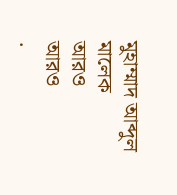মুহাম্মাদ আব্দুল মালেক
আরও
আরও
.